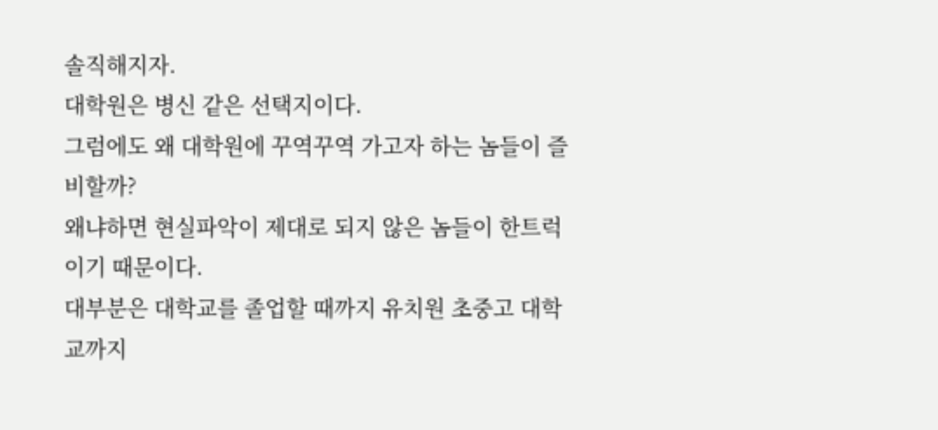솔직해지자.
대학원은 병신 같은 선택지이다.
그럼에도 왜 대학원에 꾸역꾸역 가고자 하는 놈들이 즐비할까?
왜냐하면 현실파악이 제대로 되지 않은 놈들이 한트럭이기 때문이다.
대부분은 대학교를 졸업할 때까지 유치원 초중고 대학교까지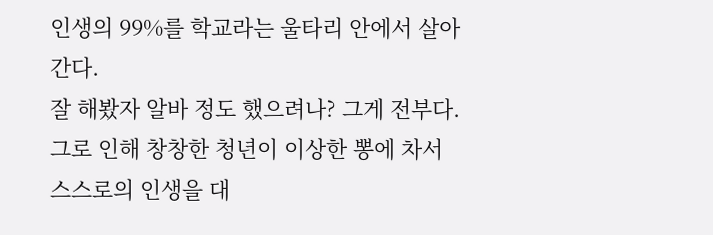인생의 99%를 학교라는 울타리 안에서 살아간다.
잘 해봤자 알바 정도 했으려나? 그게 전부다.
그로 인해 창창한 청년이 이상한 뽕에 차서 스스로의 인생을 대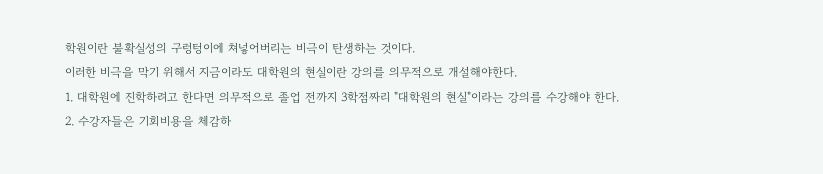학원이란 불확실성의 구렁텅이에 쳐넣어버리는 비극이 탄생하는 것이다.
이러한 비극을 막기 위해서 지금이라도 대학원의 현실이란 강의를 의무적으로 개설해야한다.
1. 대학원에 진학하려고 한다면 의무적으로 졸업 전까지 3학점짜리 "대학원의 현실"이라는 강의를 수강해야 한다.
2. 수강자들은 기회비용을 체감하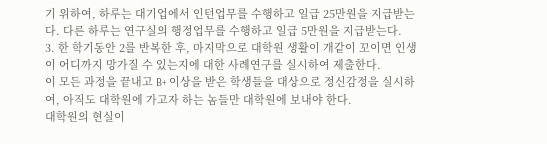기 위하여, 하루는 대기업에서 인턴업무를 수행하고 일급 25만원을 지급받는다. 다른 하루는 연구실의 행정업무를 수행하고 일급 5만원을 지급받는다.
3. 한 학기동안 2를 반복한 후, 마지막으로 대학원 생활이 개같이 꼬이면 인생이 어디까지 망가질 수 있는지에 대한 사례연구를 실시하여 제출한다.
이 모든 과정을 끝내고 B+ 이상을 받은 학생들을 대상으로 정신감정을 실시하여, 아직도 대학원에 가고자 하는 놈들만 대학원에 보내야 한다.
대학원의 현실이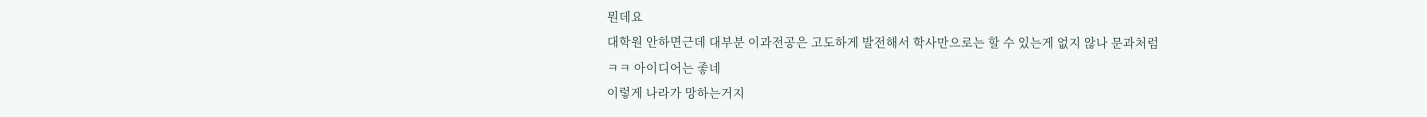뭔데요
대학원 안하면근데 대부분 이과전공은 고도하게 발전해서 학사만으로는 할 수 있는게 없지 않나 문과처럼
ㅋㅋ 아이디어는 좋네
이렇게 나라가 망하는거지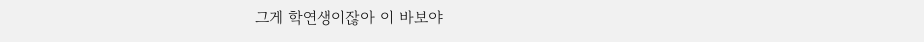그게 학연생이잖아 이 바보야